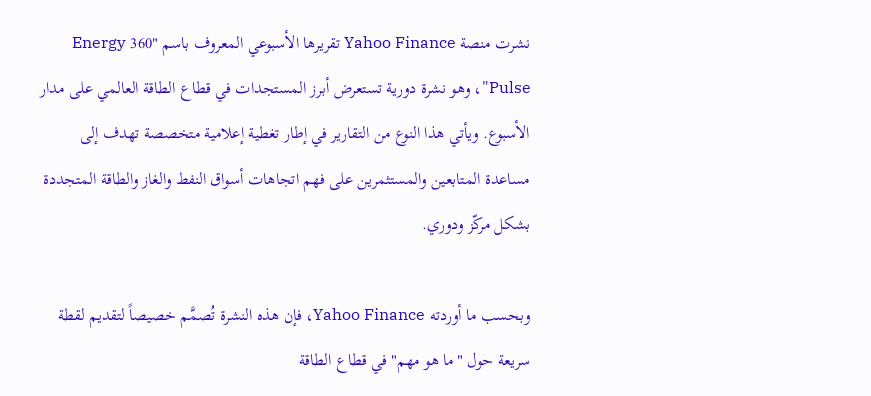نشرت منصة Yahoo Finance تقريرها الأسبوعي المعروف باسم "360 Energy Pulse"، وهو نشرة دورية تستعرض أبرز المستجدات في قطاع الطاقة العالمي على مدار الأسبوع. ويأتي هذا النوع من التقارير في إطار تغطية إعلامية متخصصة تهدف إلى مساعدة المتابعين والمستثمرين على فهم اتجاهات أسواق النفط والغاز والطاقة المتجددة بشكل مركّز ودوري.

وبحسب ما أوردته Yahoo Finance، فإن هذه النشرة تُصمَّم خصيصاً لتقديم لقطة سريعة حول "ما هو مهم" في قطاع الطاقة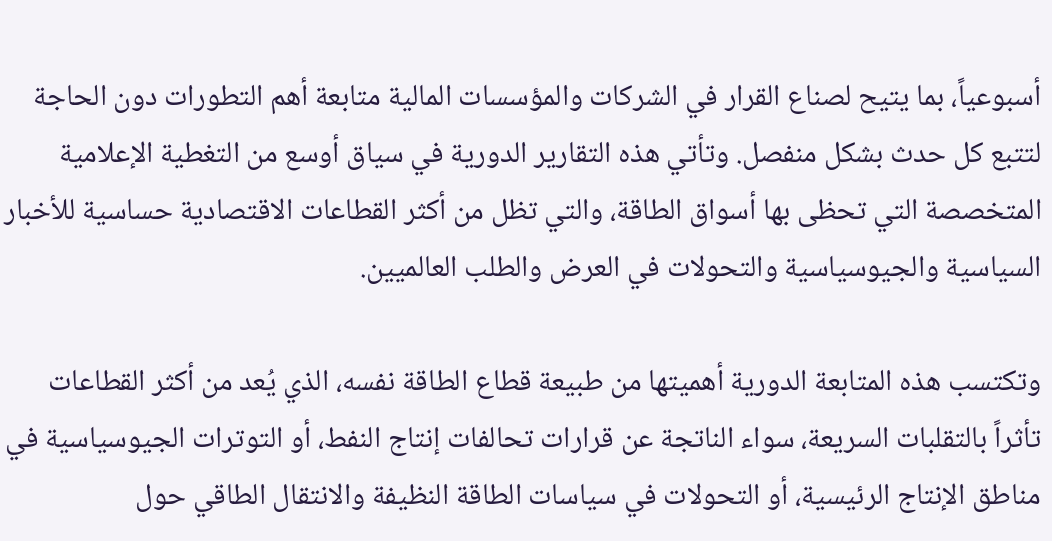أسبوعياً، بما يتيح لصناع القرار في الشركات والمؤسسات المالية متابعة أهم التطورات دون الحاجة لتتبع كل حدث بشكل منفصل. وتأتي هذه التقارير الدورية في سياق أوسع من التغطية الإعلامية المتخصصة التي تحظى بها أسواق الطاقة، والتي تظل من أكثر القطاعات الاقتصادية حساسية للأخبار السياسية والجيوسياسية والتحولات في العرض والطلب العالميين.

وتكتسب هذه المتابعة الدورية أهميتها من طبيعة قطاع الطاقة نفسه، الذي يُعد من أكثر القطاعات تأثراً بالتقلبات السريعة، سواء الناتجة عن قرارات تحالفات إنتاج النفط، أو التوترات الجيوسياسية في مناطق الإنتاج الرئيسية، أو التحولات في سياسات الطاقة النظيفة والانتقال الطاقي حول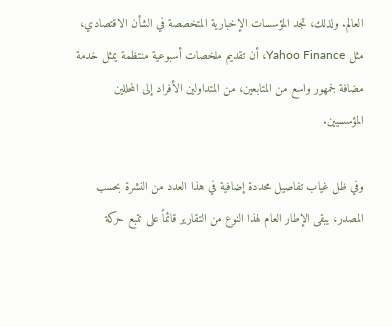العالم. ولذلك، تجد المؤسسات الإخبارية المتخصصة في الشأن الاقتصادي، مثل Yahoo Finance، أن تقديم ملخصات أسبوعية منتظمة يمثل خدمة مضافة لجمهور واسع من المتابعين، من المتداولين الأفراد إلى المحللين المؤسسيين.

وفي ظل غياب تفاصيل محددة إضافية في هذا العدد من النشرة بحسب المصدر، يبقى الإطار العام لهذا النوع من التقارير قائماً على تتبع حركة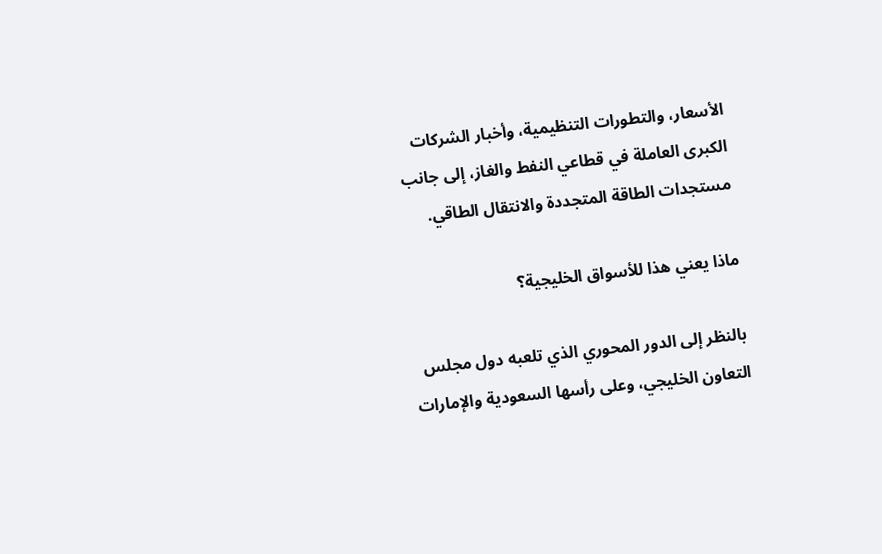الأسعار، والتطورات التنظيمية، وأخبار الشركات الكبرى العاملة في قطاعي النفط والغاز، إلى جانب مستجدات الطاقة المتجددة والانتقال الطاقي.

ماذا يعني هذا للأسواق الخليجية؟

بالنظر إلى الدور المحوري الذي تلعبه دول مجلس التعاون الخليجي، وعلى رأسها السعودية والإمارات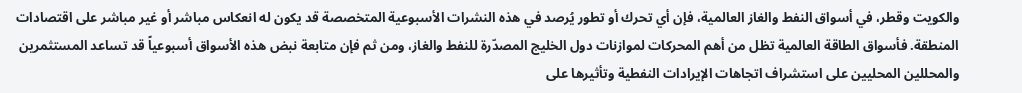والكويت وقطر، في أسواق النفط والغاز العالمية، فإن أي تحرك أو تطور يُرصد في هذه النشرات الأسبوعية المتخصصة قد يكون له انعكاس مباشر أو غير مباشر على اقتصادات المنطقة. فأسواق الطاقة العالمية تظل من أهم المحركات لموازنات دول الخليج المصدّرة للنفط والغاز، ومن ثم فإن متابعة نبض هذه الأسواق أسبوعياً قد تساعد المستثمرين والمحللين المحليين على استشراف اتجاهات الإيرادات النفطية وتأثيرها على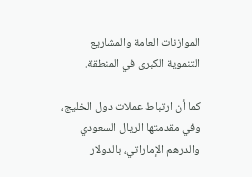الموازنات العامة والمشاريع التنموية الكبرى في المنطقة.

كما أن ارتباط عملات دول الخليج، وفي مقدمتها الريال السعودي والدرهم الإماراتي، بالدولار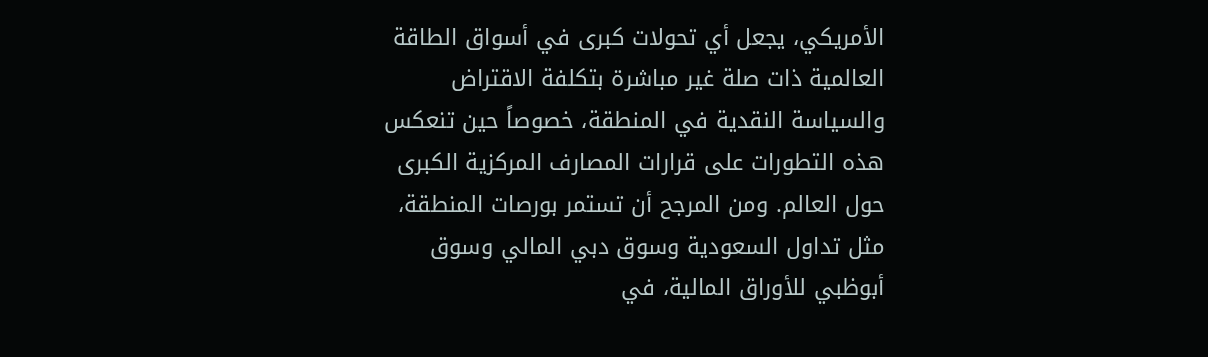الأمريكي، يجعل أي تحولات كبرى في أسواق الطاقة العالمية ذات صلة غير مباشرة بتكلفة الاقتراض والسياسة النقدية في المنطقة، خصوصاً حين تنعكس هذه التطورات على قرارات المصارف المركزية الكبرى حول العالم. ومن المرجح أن تستمر بورصات المنطقة، مثل تداول السعودية وسوق دبي المالي وسوق أبوظبي للأوراق المالية، في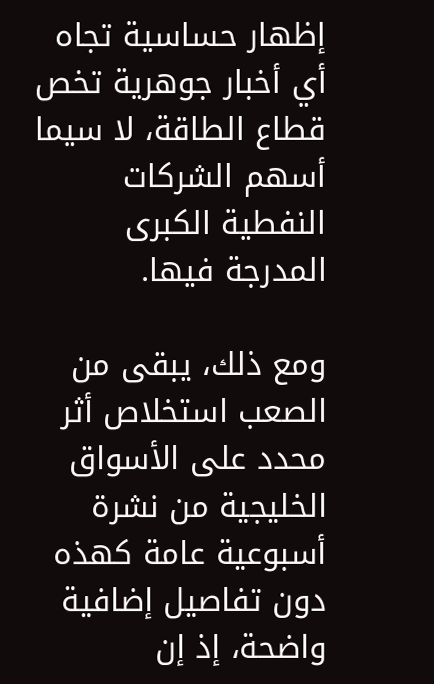إظهار حساسية تجاه أي أخبار جوهرية تخص قطاع الطاقة، لا سيما أسهم الشركات النفطية الكبرى المدرجة فيها.

ومع ذلك، يبقى من الصعب استخلاص أثر محدد على الأسواق الخليجية من نشرة أسبوعية عامة كهذه دون تفاصيل إضافية واضحة، إذ إن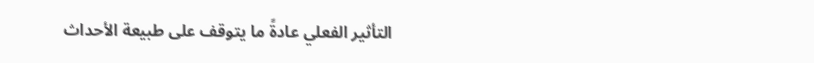التأثير الفعلي عادةً ما يتوقف على طبيعة الأحداث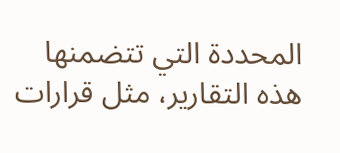المحددة التي تتضمنها هذه التقارير، مثل قرارات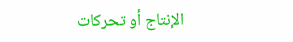الإنتاج أو تحركات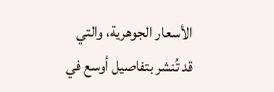الأسعار الجوهرية، والتي قد تُنشر بتفاصيل أوسع في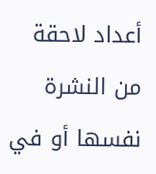أعداد لاحقة من النشرة نفسها أو في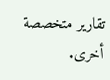تقارير متخصصة أخرى.